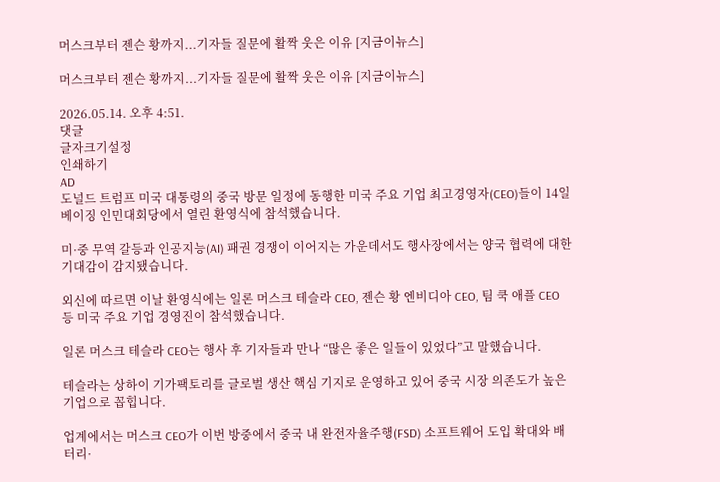머스크부터 젠슨 황까지...기자들 질문에 활짝 웃은 이유 [지금이뉴스]

머스크부터 젠슨 황까지...기자들 질문에 활짝 웃은 이유 [지금이뉴스]

2026.05.14. 오후 4:51.
댓글
글자크기설정
인쇄하기
AD
도널드 트럼프 미국 대통령의 중국 방문 일정에 동행한 미국 주요 기업 최고경영자(CEO)들이 14일 베이징 인민대회당에서 열린 환영식에 참석했습니다.

미·중 무역 갈등과 인공지능(AI) 패권 경쟁이 이어지는 가운데서도 행사장에서는 양국 협력에 대한 기대감이 감지됐습니다.

외신에 따르면 이날 환영식에는 일론 머스크 테슬라 CEO, 젠슨 황 엔비디아 CEO, 팀 쿡 애플 CEO 등 미국 주요 기업 경영진이 참석했습니다.

일론 머스크 테슬라 CEO는 행사 후 기자들과 만나 “많은 좋은 일들이 있었다”고 말했습니다.

테슬라는 상하이 기가팩토리를 글로벌 생산 핵심 기지로 운영하고 있어 중국 시장 의존도가 높은 기업으로 꼽힙니다.

업계에서는 머스크 CEO가 이번 방중에서 중국 내 완전자율주행(FSD) 소프트웨어 도입 확대와 배터리·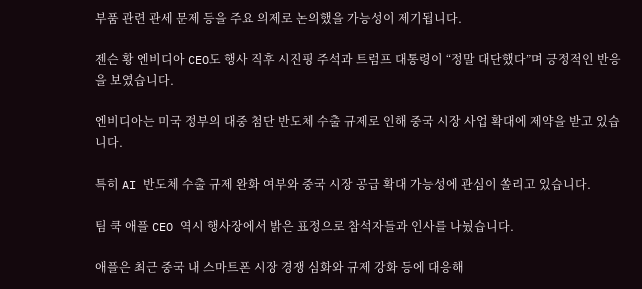부품 관련 관세 문제 등을 주요 의제로 논의했을 가능성이 제기됩니다.

젠슨 황 엔비디아 CEO도 행사 직후 시진핑 주석과 트럼프 대통령이 “정말 대단했다”며 긍정적인 반응을 보였습니다.

엔비디아는 미국 정부의 대중 첨단 반도체 수출 규제로 인해 중국 시장 사업 확대에 제약을 받고 있습니다.

특히 AI 반도체 수출 규제 완화 여부와 중국 시장 공급 확대 가능성에 관심이 쏠리고 있습니다.

팀 쿡 애플 CEO 역시 행사장에서 밝은 표정으로 참석자들과 인사를 나눴습니다.

애플은 최근 중국 내 스마트폰 시장 경쟁 심화와 규제 강화 등에 대응해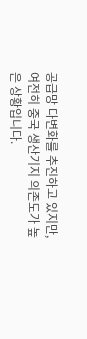공급망 다변화를 추진하고 있지만, 여전히 중국 생산기지 의존도가 높은 상황입니다.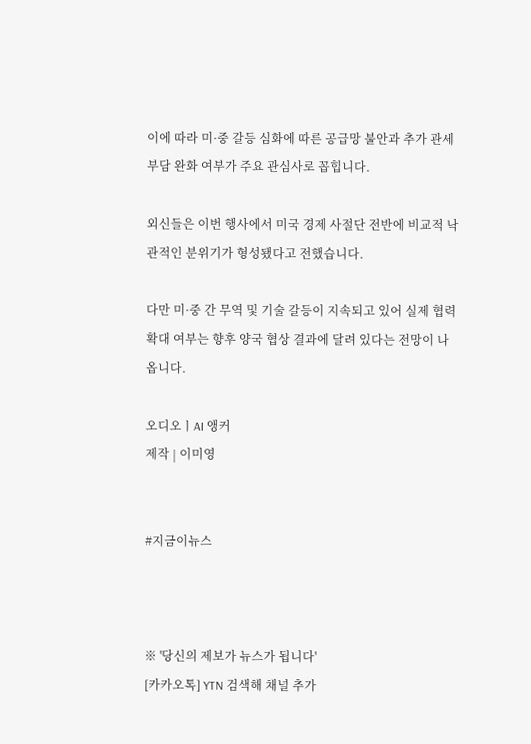이에 따라 미·중 갈등 심화에 따른 공급망 불안과 추가 관세 부담 완화 여부가 주요 관심사로 꼽힙니다.

외신들은 이번 행사에서 미국 경제 사절단 전반에 비교적 낙관적인 분위기가 형성됐다고 전했습니다.

다만 미·중 간 무역 및 기술 갈등이 지속되고 있어 실제 협력 확대 여부는 향후 양국 협상 결과에 달려 있다는 전망이 나옵니다.

오디오ㅣAI 앵커
제작 | 이미영


#지금이뉴스



※ '당신의 제보가 뉴스가 됩니다'
[카카오톡] YTN 검색해 채널 추가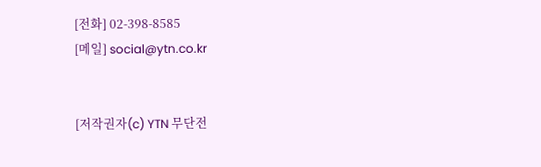[전화] 02-398-8585
[메일] social@ytn.co.kr


[저작권자(c) YTN 무단전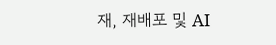재, 재배포 및 AI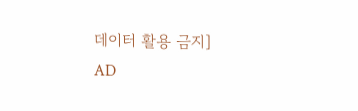데이터 활용 금지]
AD